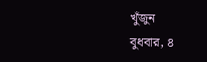খুঁজুন
বুধবার, ৪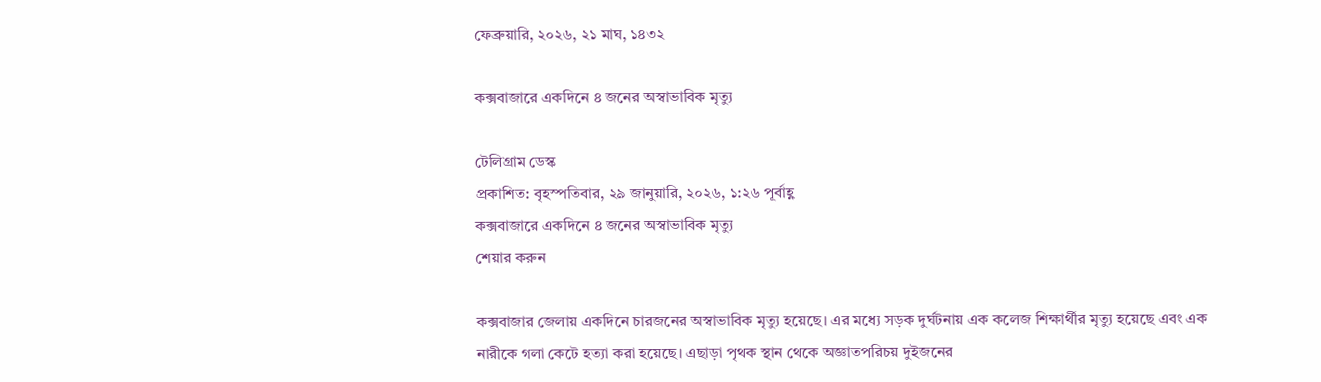ফেব্রুয়ারি, ২০২৬, ২১ মাঘ, ১৪৩২

কক্সবাজারে একদিনে ৪ জনের অস্বাভাবিক মৃত্যু

টেলিগ্রাম ডেস্ক
প্রকাশিত: বৃহস্পতিবার, ২৯ জানুয়ারি, ২০২৬, ১:২৬ পূর্বাহ্ণ
কক্সবাজারে একদিনে ৪ জনের অস্বাভাবিক মৃত্যু
শেয়ার করুন

কক্সবাজার জেলায় একদিনে চারজনের অস্বাভাবিক মৃত্যু হয়েছে। এর মধ্যে সড়ক দুর্ঘটনায় এক কলেজ শিক্ষার্থীর মৃত্যু হয়েছে এবং এক নারীকে গলা কেটে হত্যা করা হয়েছে। এছাড়া পৃথক স্থান থেকে অজ্ঞাতপরিচয় দুইজনের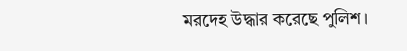মরদেহ উদ্ধার করেছে পুলিশ।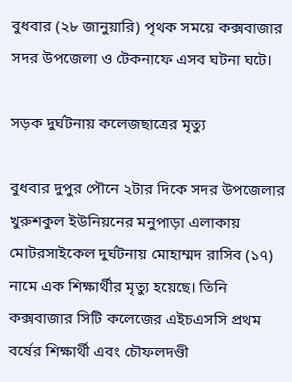বুধবার (২৮ জানুয়ারি) পৃথক সময়ে কক্সবাজার সদর উপজেলা ও টেকনাফে এসব ঘটনা ঘটে।

সড়ক দুর্ঘটনায় কলেজছাত্রের মৃত্যু

বুধবার দুপুর পৌনে ২টার দিকে সদর উপজেলার খুরুশকুল ইউনিয়নের মনুপাড়া এলাকায় মোটরসাইকেল দুর্ঘটনায় মোহাম্মদ রাসিব (১৭) নামে এক শিক্ষার্থীর মৃত্যু হয়েছে। তিনি কক্সবাজার সিটি কলেজের এইচএসসি প্রথম বর্ষের শিক্ষার্থী এবং চৌফলদণ্ডী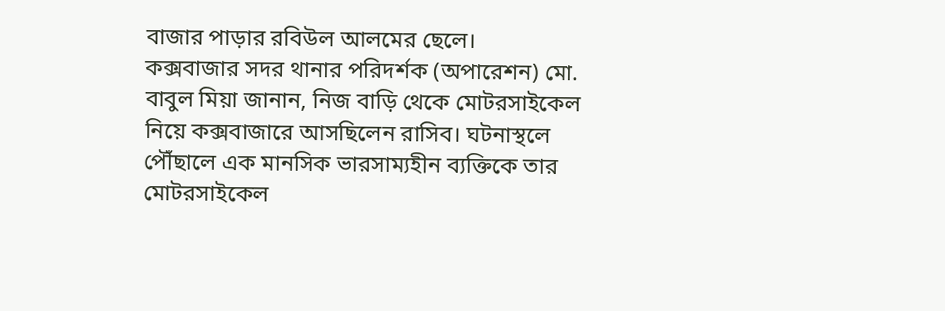বাজার পাড়ার রবিউল আলমের ছেলে।
কক্সবাজার সদর থানার পরিদর্শক (অপারেশন) মো. বাবুল মিয়া জানান, নিজ বাড়ি থেকে মোটরসাইকেল নিয়ে কক্সবাজারে আসছিলেন রাসিব। ঘটনাস্থলে পৌঁছালে এক মানসিক ভারসাম্যহীন ব্যক্তিকে তার মোটরসাইকেল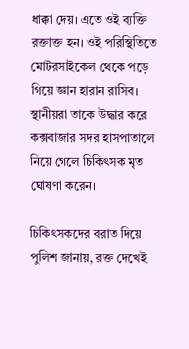ধাক্কা দেয়। এতে ওই ব্যক্তি রক্তাক্ত হন। ওই পরিস্থিতিতে মোটরসাইকেল থেকে পড়ে গিয়ে জ্ঞান হারান রাসিব। স্থানীয়রা তাকে উদ্ধার করে কক্সবাজার সদর হাসপাতালে নিয়ে গেলে চিকিৎসক মৃত ঘোষণা করেন।

চিকিৎসকদের বরাত দিয়ে পুলিশ জানায়, রক্ত দেখেই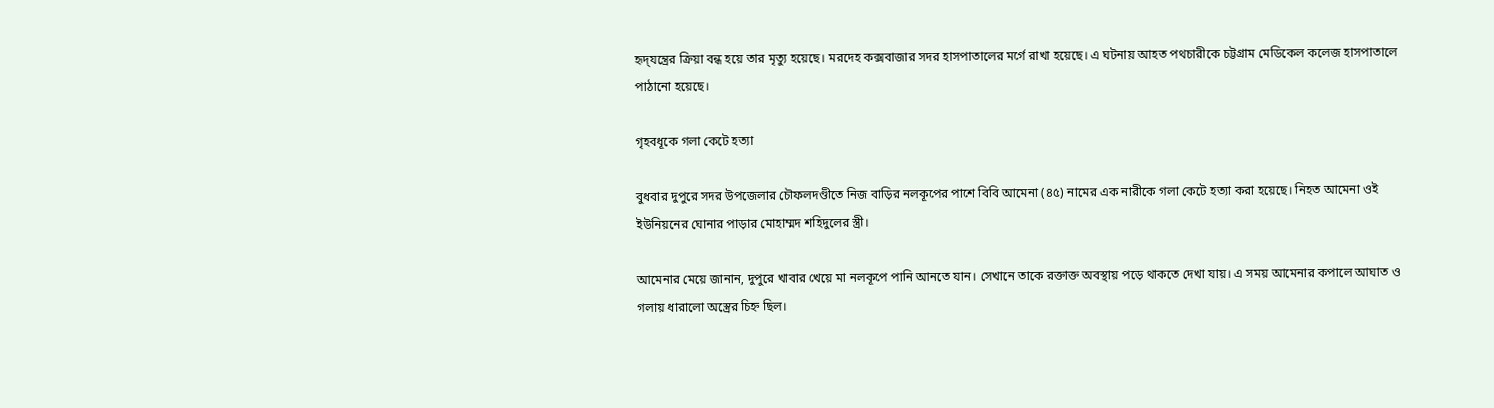হৃদ্‌যন্ত্রের ক্রিয়া বন্ধ হয়ে তার মৃত্যু হয়েছে। মরদেহ কক্সবাজার সদর হাসপাতালের মর্গে রাখা হয়েছে। এ ঘটনায় আহত পথচারীকে চট্টগ্রাম মেডিকেল কলেজ হাসপাতালে পাঠানো হয়েছে।

গৃহবধূকে গলা কেটে হত্যা

বুধবার দুপুরে সদর উপজেলার চৌফলদণ্ডীতে নিজ বাড়ির নলকূপের পাশে বিবি আমেনা (৪৫) নামের এক নারীকে গলা কেটে হত্যা করা হয়েছে। নিহত আমেনা ওই ইউনিয়নের ঘোনার পাড়ার মোহাম্মদ শহিদুলের স্ত্রী।

আমেনার মেয়ে জানান, দুপুরে খাবার খেয়ে মা নলকূপে পানি আনতে যান। সেখানে তাকে রক্তাক্ত অবস্থায় পড়ে থাকতে দেখা যায়। এ সময় আমেনার কপালে আঘাত ও গলায় ধারালো অস্ত্রের চিহ্ন ছিল।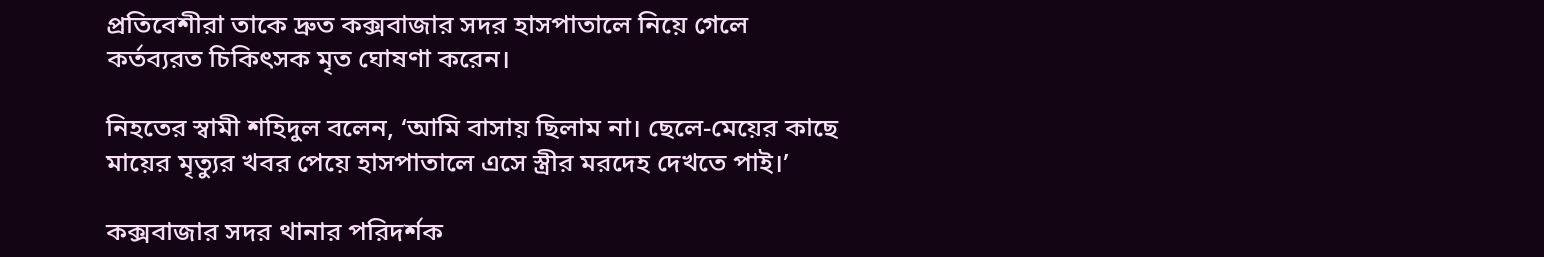প্রতিবেশীরা তাকে দ্রুত কক্সবাজার সদর হাসপাতালে নিয়ে গেলে কর্তব্যরত চিকিৎসক মৃত ঘোষণা করেন।

নিহতের স্বামী শহিদুল বলেন, ‘আমি বাসায় ছিলাম না। ছেলে-মেয়ের কাছে মায়ের মৃত্যুর খবর পেয়ে হাসপাতালে এসে স্ত্রীর মরদেহ দেখতে পাই।’

কক্সবাজার সদর থানার পরিদর্শক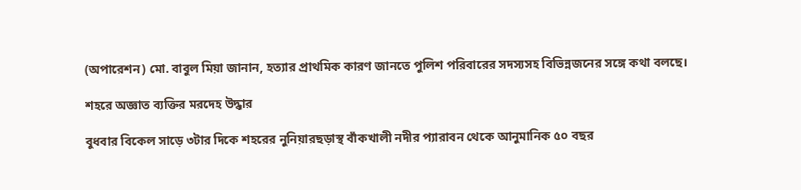(অপারেশন) মো. বাবুল মিয়া জানান, হত্যার প্রাথমিক কারণ জানতে পুলিশ পরিবারের সদস্যসহ বিভিন্নজনের সঙ্গে কথা বলছে।

শহরে অজ্ঞাত ব্যক্তির মরদেহ উদ্ধার

বুধবার বিকেল সাড়ে ৩টার দিকে শহরের নুনিয়ারছড়াস্থ বাঁকখালী নদীর প্যারাবন থেকে আনুমানিক ৫০ বছর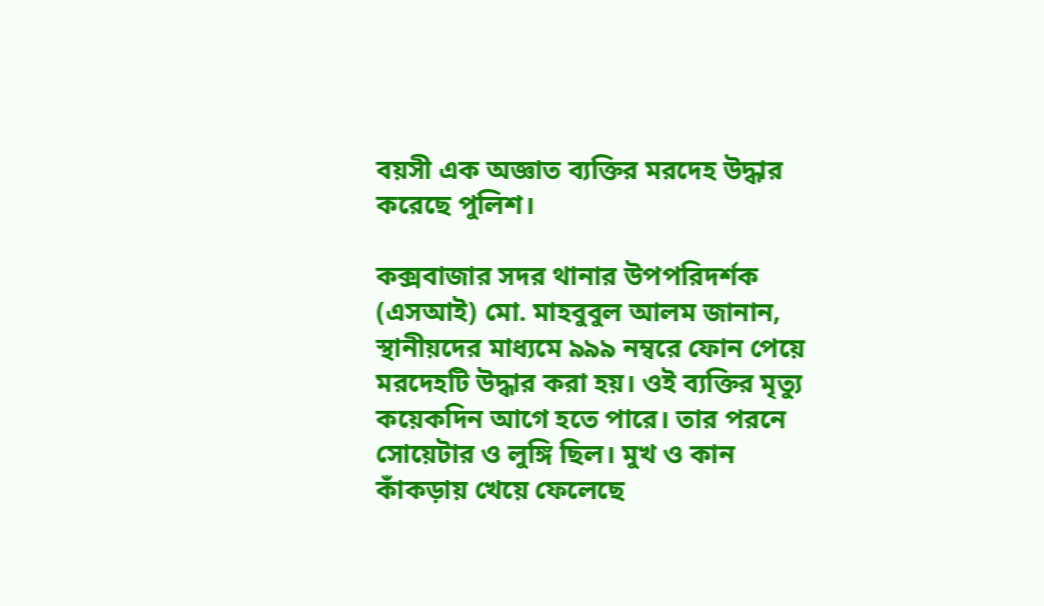বয়সী এক অজ্ঞাত ব্যক্তির মরদেহ উদ্ধার করেছে পুলিশ।

কক্সবাজার সদর থানার উপপরিদর্শক (এসআই) মো. মাহবুবুল আলম জানান, স্থানীয়দের মাধ্যমে ৯৯৯ নম্বরে ফোন পেয়ে মরদেহটি উদ্ধার করা হয়। ওই ব্যক্তির মৃত্যু কয়েকদিন আগে হতে পারে। তার পরনে সোয়েটার ও লুঙ্গি ছিল। মুখ ও কান কাঁকড়ায় খেয়ে ফেলেছে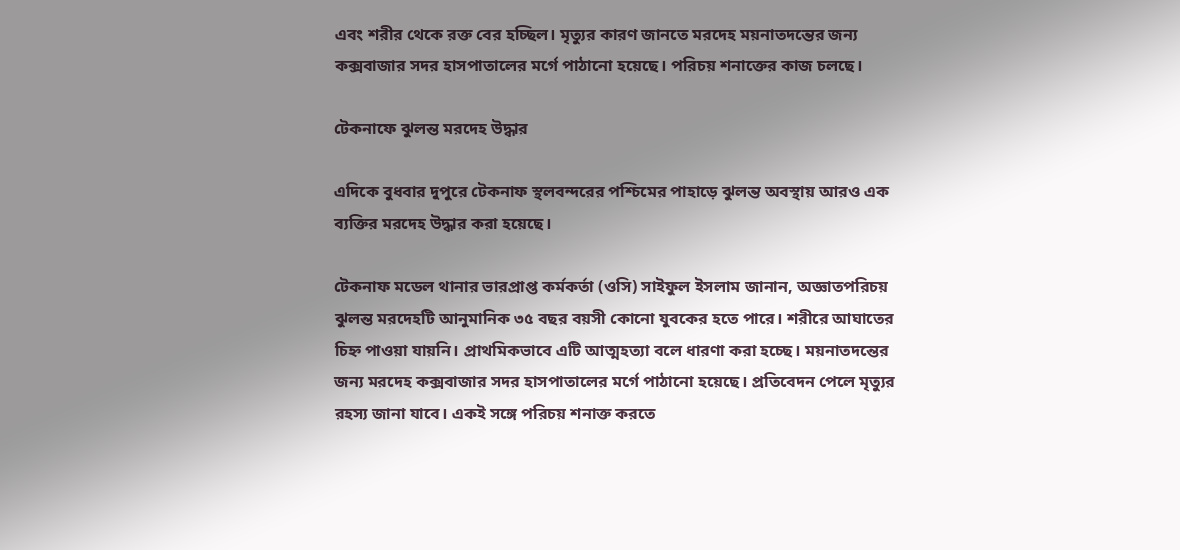এবং শরীর থেকে রক্ত বের হচ্ছিল। মৃত্যুর কারণ জানতে মরদেহ ময়নাতদন্তের জন্য কক্সবাজার সদর হাসপাতালের মর্গে পাঠানো হয়েছে। পরিচয় শনাক্তের কাজ চলছে।

টেকনাফে ঝুলন্ত মরদেহ উদ্ধার

এদিকে বুধবার দুপুরে টেকনাফ স্থলবন্দরের পশ্চিমের পাহাড়ে ঝুলন্ত অবস্থায় আরও এক ব্যক্তির মরদেহ উদ্ধার করা হয়েছে।

টেকনাফ মডেল থানার ভারপ্রাপ্ত কর্মকর্তা (ওসি) সাইফুল ইসলাম জানান, অজ্ঞাতপরিচয় ঝুলন্ত মরদেহটি আনুমানিক ৩৫ বছর বয়সী কোনো যুবকের হতে পারে। শরীরে আঘাতের চিহ্ন পাওয়া যায়নি। প্রাথমিকভাবে এটি আত্মহত্যা বলে ধারণা করা হচ্ছে। ময়নাতদন্তের জন্য মরদেহ কক্সবাজার সদর হাসপাতালের মর্গে পাঠানো হয়েছে। প্রতিবেদন পেলে মৃত্যুর রহস্য জানা যাবে। একই সঙ্গে পরিচয় শনাক্ত করতে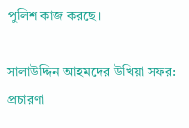পুলিশ কাজ করছে।

সালাউদ্দিন আহমদের উখিয়া সফর: প্রচারণা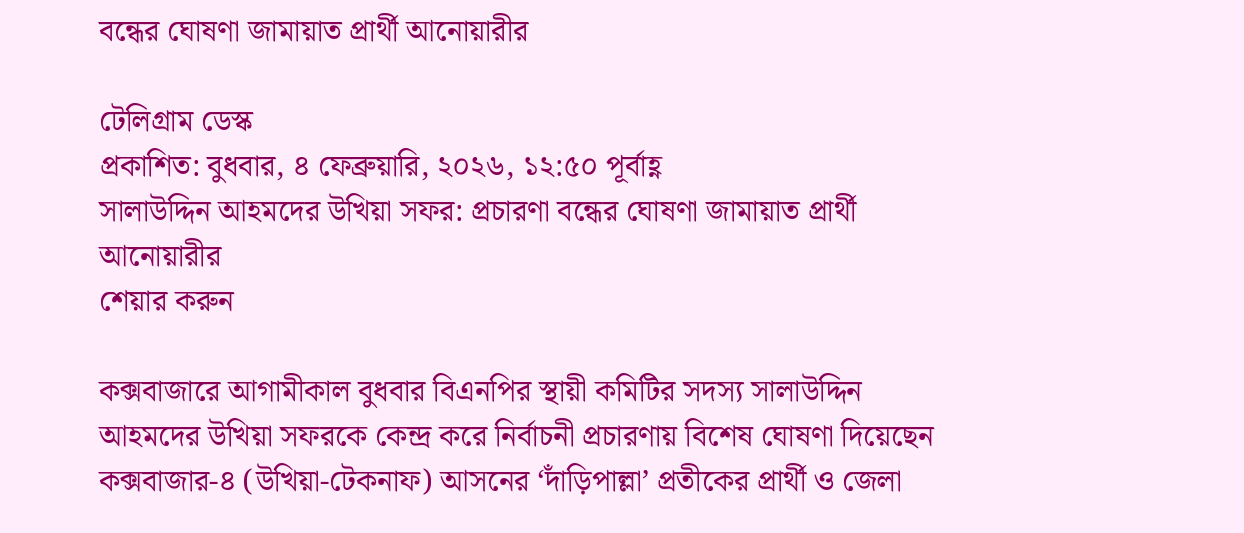বন্ধের ঘোষণা জামায়াত প্রার্থী আনোয়ারীর

টেলিগ্রাম ডেস্ক
প্রকাশিত: বুধবার, ৪ ফেব্রুয়ারি, ২০২৬, ১২:৫০ পূর্বাহ্ণ
সালাউদ্দিন আহমদের উখিয়া সফর: প্রচারণা বন্ধের ঘোষণা জামায়াত প্রার্থী আনোয়ারীর
শেয়ার করুন

কক্সবাজারে আগামীকাল বুধবার বিএনপির স্থায়ী কমিটির সদস্য সালাউদ্দিন আহমদের উখিয়া সফরকে কেন্দ্র করে নির্বাচনী প্রচারণায় বিশেষ ঘোষণা দিয়েছেন কক্সবাজার-৪ (উখিয়া-টেকনাফ) আসনের ‘দাঁড়িপাল্লা’ প্রতীকের প্রার্থী ও জেলা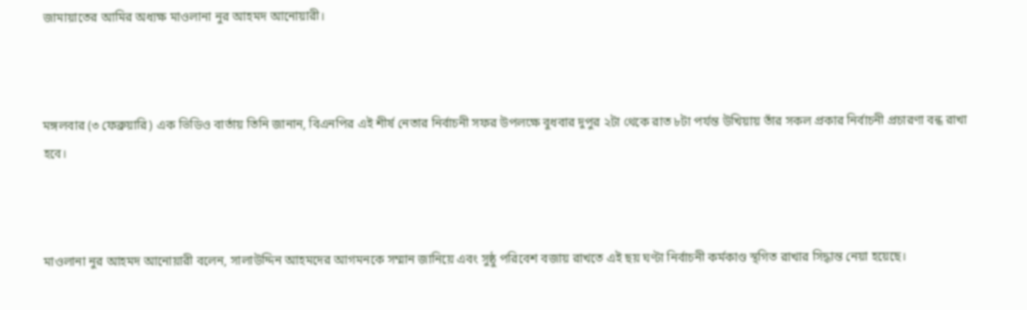জামায়াতের আমির অধ্যক্ষ মাওলানা নুর আহমদ আনোয়ারী।



মঙ্গলবার (৩ ফেব্রুয়ারি) এক ভিডিও বার্তায় তিনি জানান, বিএনপির এই শীর্ষ নেতার নির্বাচনী সফর উপলক্ষে বুধবার দুপুর ২টা থেকে রাত ৮টা পর্যন্ত উখিয়ায় তাঁর সকল প্রকার নির্বাচনী প্রচারণা বন্ধ রাখা হবে।



মাওলানা নুর আহমদ আনোয়ারী বলেন, সালাউদ্দিন আহমদের আগমনকে সম্মান জানিয়ে এবং সুষ্ঠু পরিবেশ বজায় রাখতে এই ছয় ঘণ্টা নির্বাচনী কর্মকাণ্ড স্থগিত রাখার সিদ্ধান্ত নেয়া হয়েছে।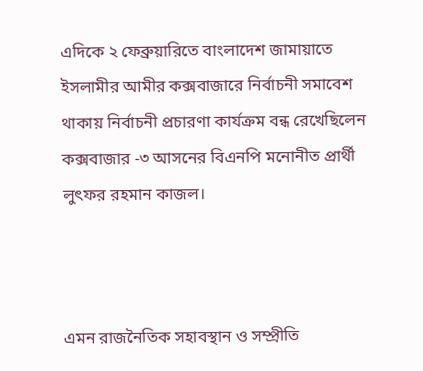এদিকে ২ ফেব্রুয়ারিতে বাংলাদেশ জামায়াতে ইসলামীর আমীর কক্সবাজারে নির্বাচনী সমাবেশ থাকায় নির্বাচনী প্রচারণা কার্যক্রম বন্ধ রেখেছিলেন কক্সবাজার -৩ আসনের বিএনপি মনোনীত প্রার্থী লুৎফর রহমান কাজল।



এমন রাজনৈতিক সহাবস্থান ও সম্প্রীতি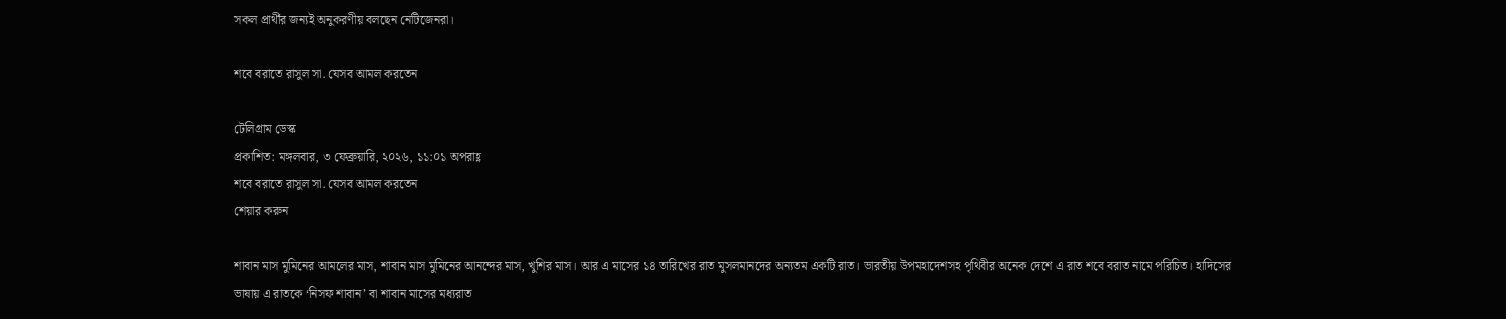সকল প্রার্থীর জন্যই অনুকরণীয় বলছেন নেটিজেনরা।

শবে বরাতে রাসুল সা. যেসব আমল করতেন

টেলিগ্রাম ডেস্ক
প্রকাশিত: মঙ্গলবার, ৩ ফেব্রুয়ারি, ২০২৬, ১১:০১ অপরাহ্ণ
শবে বরাতে রাসুল সা. যেসব আমল করতেন
শেয়ার করুন

শাবান মাস মুমিনের আমলের মাস, শাবান মাস মুমিনের আনন্দের মাস, খুশির মাস। আর এ মাসের ১৪ তারিখের রাত মুসলমানদের অন্যতম একটি রাত। ভারতীয় উপমহাদেশসহ পৃথিবীর অনেক দেশে এ রাত শবে বরাত নামে পরিচিত। হাদিসের ভাষায় এ রাতকে ‘নিসফ শাবান’ বা শাবান মাসের মধ্যরাত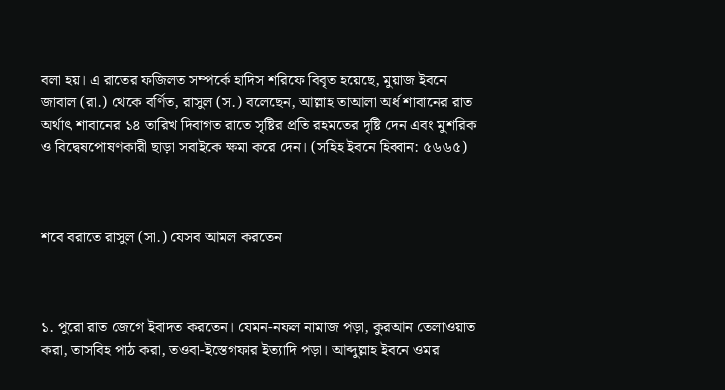বলা হয়। এ রাতের ফজিলত সম্পর্কে হাদিস শরিফে বিবৃত হয়েছে, মুয়াজ ইবনে জাবাল (রা.) থেকে বর্ণিত, রাসুল (স.) বলেছেন, আল্লাহ তাআলা অর্ধ শাবানের রাত অর্থাৎ শাবানের ১৪ তারিখ দিবাগত রাতে সৃষ্টির প্রতি রহমতের দৃষ্টি দেন এবং মুশরিক ও বিদ্বেষপোষণকারী ছাড়া সবাইকে ক্ষমা করে দেন। (সহিহ ইবনে হিব্বান: ৫৬৬৫)



শবে বরাতে রাসুল (সা.) যেসব আমল করতেন



১. পুরো রাত জেগে ইবাদত করতেন। যেমন-নফল নামাজ পড়া, কুরআন তেলাওয়াত করা, তাসবিহ পাঠ করা, তওবা-ইস্তেগফার ইত্যাদি পড়া। আব্দুল্লাহ ইবনে ওমর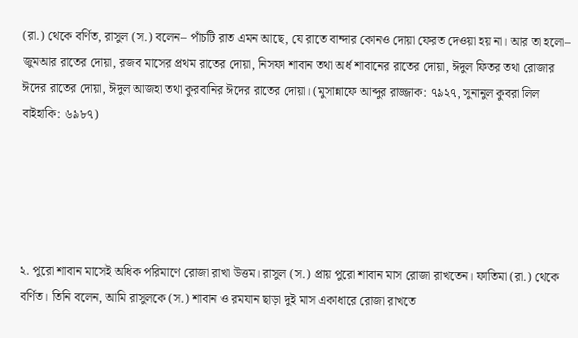(রা.) থেকে বর্ণিত, রাসুল (স.) বলেন– পাঁচটি রাত এমন আছে, যে রাতে বান্দার কোনও দোয়া ফেরত দেওয়া হয় না। আর তা হলো– জুমআর রাতের দোয়া, রজব মাসের প্রথম রাতের দোয়া, নিসফা শাবান তথা অর্ধ শাবানের রাতের দোয়া, ঈদুল ফিতর তথা রোজার ঈদের রাতের দোয়া, ঈদুল আজহা তথা কুরবানির ঈদের রাতের দোয়া। (মুসান্নাফে আব্দুর রাজ্জাক: ৭৯২৭, সুনানুল কুবরা লিল বাইহাকি: ৬৯৮৭)





২. পুরো শাবান মাসেই অধিক পরিমাণে রোজা রাখা উত্তম। রাসুল (স.) প্রায় পুরো শাবান মাস রোজা রাখতেন। ফাতিমা (রা.) থেকে বর্ণিত। তিনি বলেন, আমি রাসুলকে (স.) শাবান ও রমযান ছাড়া দুই মাস একাধারে রোজা রাখতে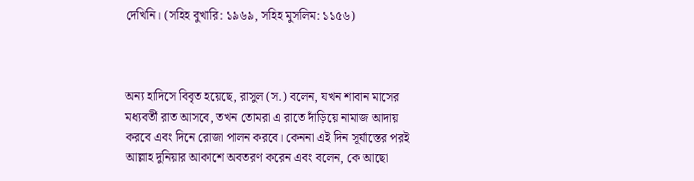দেখিনি। (সহিহ বুখারি: ১৯৬৯, সহিহ মুসলিম: ১১৫৬)



অন্য হাদিসে বিবৃত হয়েছে, রাসুল (স.) বলেন, যখন শাবান মাসের মধ্যবর্তী রাত আসবে, তখন তোমরা এ রাতে দাঁড়িয়ে নামাজ আদায় করবে এবং দিনে রোজা পালন করবে। কেননা এই দিন সূর্যাস্তের পরই আল্লাহ দুনিয়ার আকাশে অবতরণ করেন এবং বলেন, কে আছো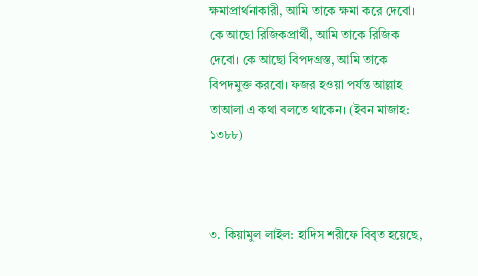ক্ষমাপ্রার্থনাকারী, আমি তাকে ক্ষমা করে দেবো। কে আছো রিজিকপ্রার্থী, আমি তাকে রিজিক দেবো। কে আছো বিপদগ্রস্ত, আমি তাকে বিপদমুক্ত করবো। ফজর হওয়া পর্যন্ত আল্লাহ তাআলা এ কথা বলতে থাকেন। (ইবন মাজাহ: ১৩৮৮)



৩. কিয়ামুল লাইল: হাদিস শরীফে বিবৃত হয়েছে,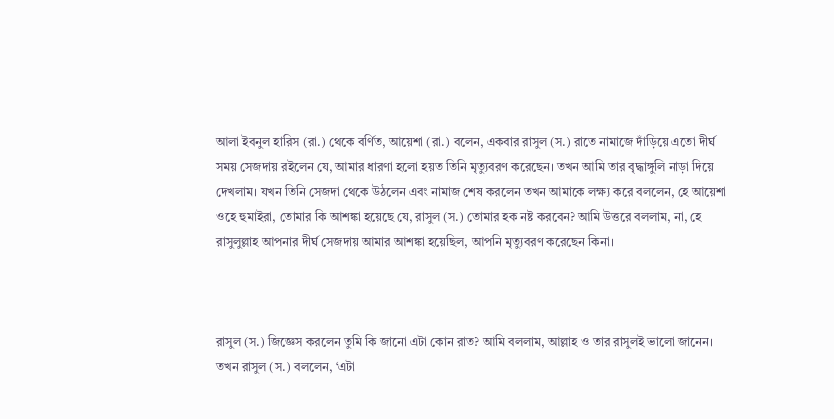আলা ইবনুল হারিস (রা.) থেকে বর্ণিত, আয়েশা (রা.) বলেন, একবার রাসুল (স.) রাতে নামাজে দাঁড়িয়ে এতো দীর্ঘ সময় সেজদায় রইলেন যে, আমার ধারণা হলো হয়ত তিনি মৃত্যুবরণ করেছেন। তখন আমি তার বৃদ্ধাঙ্গুলি নাড়া দিয়ে দেখলাম। যখন তিনি সেজদা থেকে উঠলেন এবং নামাজ শেষ করলেন তখন আমাকে লক্ষ্য করে বললেন, হে আয়েশা ওহে হুমাইরা, তোমার কি আশঙ্কা হয়েছে যে, রাসুল (স.) তোমার হক নষ্ট করবেন? আমি উত্তরে বললাম, না, হে রাসুলুল্লাহ আপনার দীর্ঘ সেজদায় আমার আশঙ্কা হয়েছিল, আপনি মৃত্যুবরণ করেছেন কিনা।



রাসুল (স.) জিজ্ঞেস করলেন তুমি কি জানো এটা কোন রাত? আমি বললাম, আল্লাহ ও তার রাসুলই ভালো জানেন। তখন রাসুল (স.) বললেন, ‘এটা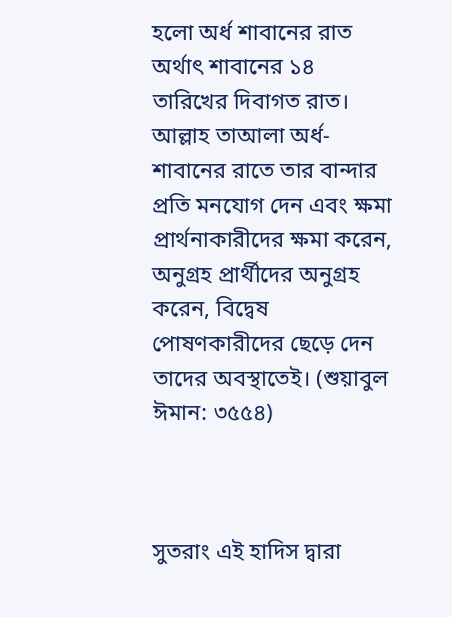হলো অর্ধ শাবানের রাত অর্থাৎ শাবানের ১৪ তারিখের দিবাগত রাত। আল্লাহ তাআলা অর্ধ-শাবানের রাতে তার বান্দার প্রতি মনযোগ দেন এবং ক্ষমা প্রার্থনাকারীদের ক্ষমা করেন, অনুগ্রহ প্রার্থীদের অনুগ্রহ করেন, বিদ্বেষ পোষণকারীদের ছেড়ে দেন তাদের অবস্থাতেই। (শুয়াবুল ঈমান: ৩৫৫৪)



সুতরাং এই হাদিস দ্বারা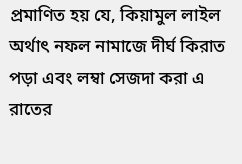প্রমাণিত হয় যে, কিয়ামুল লাইল অর্থাৎ নফল নামাজে দীর্ঘ কিরাত পড়া এবং লম্বা সেজদা করা এ রাতের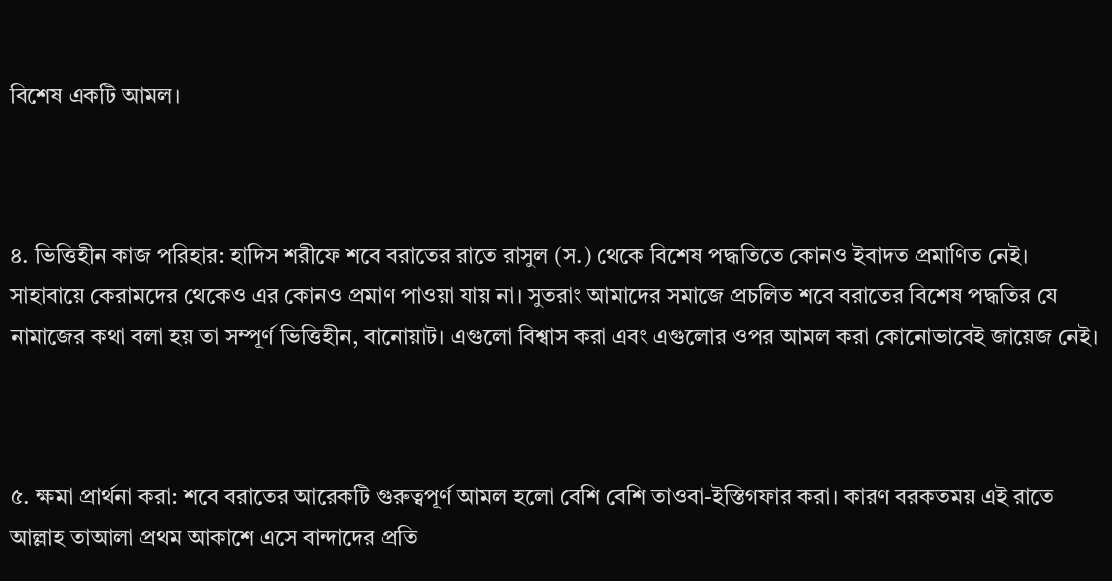বিশেষ একটি আমল।



৪. ভিত্তিহীন কাজ পরিহার: হাদিস শরীফে শবে বরাতের রাতে রাসুল (স.) থেকে বিশেষ পদ্ধতিতে কোনও ইবাদত প্রমাণিত নেই। সাহাবায়ে কেরামদের থেকেও এর কোনও প্রমাণ পাওয়া যায় না। সুতরাং আমাদের সমাজে প্রচলিত শবে বরাতের বিশেষ পদ্ধতির যে নামাজের কথা বলা হয় তা সম্পূর্ণ ভিত্তিহীন, বানোয়াট। এগুলো বিশ্বাস করা এবং এগুলোর ওপর আমল করা কোনোভাবেই জায়েজ নেই।



৫. ক্ষমা প্রার্থনা করা: শবে বরাতের আরেকটি গুরুত্বপূর্ণ আমল হলো বেশি বেশি তাওবা-ইস্তিগফার করা। কারণ বরকতময় এই রাতে আল্লাহ তাআলা প্রথম আকাশে এসে বান্দাদের প্রতি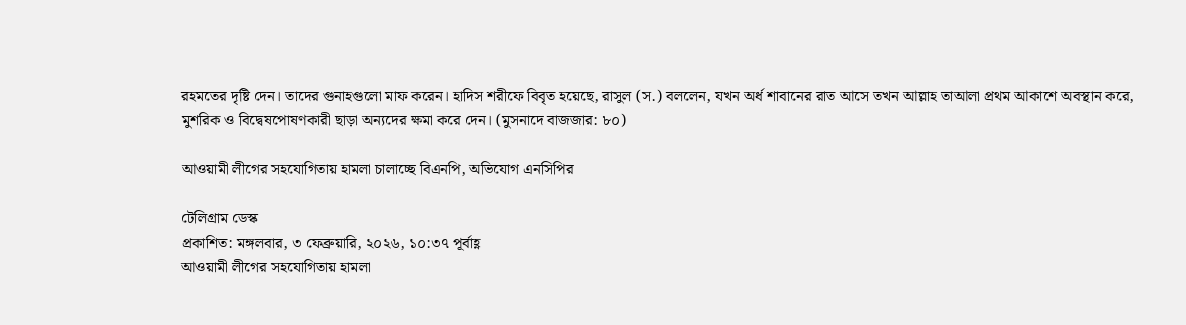রহমতের দৃষ্টি দেন। তাদের গুনাহগুলো মাফ করেন। হাদিস শরীফে বিবৃত হয়েছে, রাসুল (স.) বললেন, যখন অর্ধ শাবানের রাত আসে তখন আল্লাহ তাআলা প্রথম আকাশে অবস্থান করে, মুশরিক ও বিদ্বেষপোষণকারী ছাড়া অন্যদের ক্ষমা করে দেন। (মুসনাদে বাজজার: ৮০)

আওয়ামী লীগের সহযোগিতায় হামলা চালাচ্ছে বিএনপি, অভিযোগ এনসিপির

টেলিগ্রাম ডেস্ক
প্রকাশিত: মঙ্গলবার, ৩ ফেব্রুয়ারি, ২০২৬, ১০:৩৭ পূর্বাহ্ণ
আওয়ামী লীগের সহযোগিতায় হামলা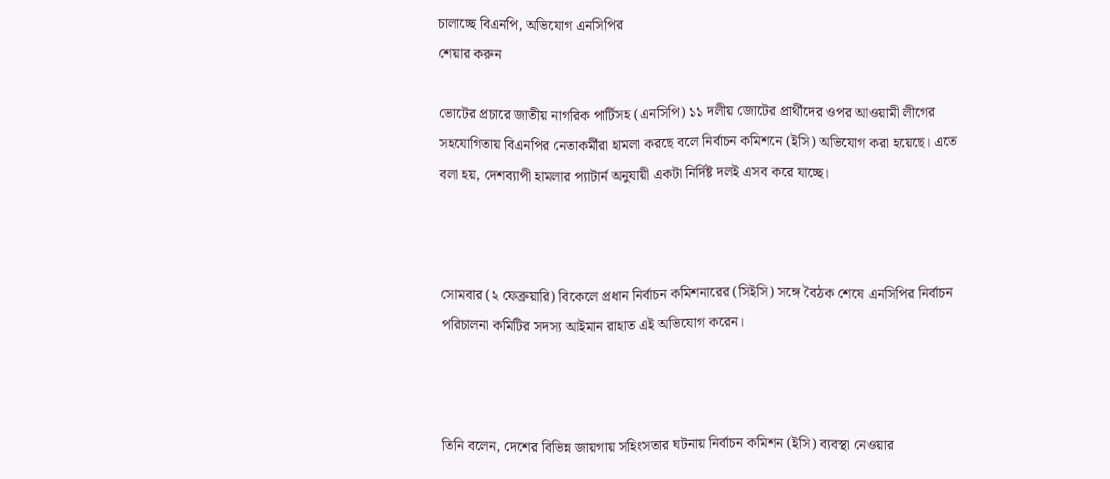চালাচ্ছে বিএনপি, অভিযোগ এনসিপির
শেয়ার করুন

ভোটের প্রচারে জাতীয় নাগরিক পার্টিসহ (এনসিপি) ১১ দলীয় জোটের প্রার্থীদের ওপর আওয়ামী লীগের সহযোগিতায় বিএনপির নেতাকর্মীরা হামলা করছে বলে নির্বাচন কমিশনে (ইসি) অভিযোগ করা হয়েছে। এতে বলা হয়, দেশব্যাপী হামলার প্যাটার্ন অনুযায়ী একটা নির্দিষ্ট দলই এসব করে যাচ্ছে।



সোমবার (২ ফেব্রুয়ারি) বিকেলে প্রধান নির্বাচন কমিশনারের (সিইসি) সঙ্গে বৈঠক শেষে এনসিপির নির্বাচন পরিচালনা কমিটির সদস্য আইমান রাহাত এই অভিযোগ করেন।



তিনি বলেন, দেশের বিভিন্ন জায়গায় সহিংসতার ঘটনায় নির্বাচন কমিশন (ইসি) ব্যবস্থা নেওয়ার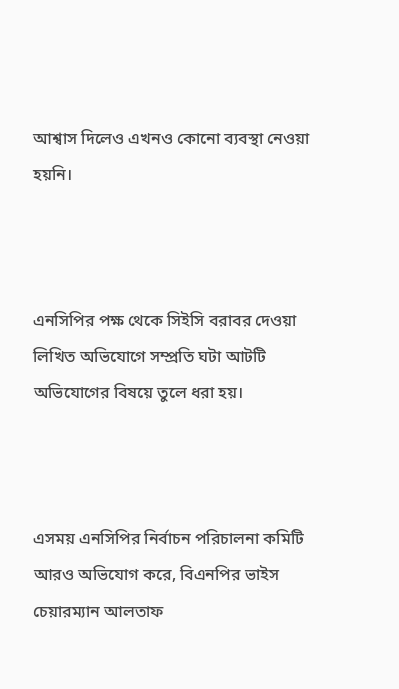আশ্বাস দিলেও এখনও কোনো ব্যবস্থা নেওয়া হয়নি।



এনসিপির পক্ষ থেকে সিইসি বরাবর দেওয়া লিখিত অভিযোগে সম্প্রতি ঘটা আটটি অভিযোগের বিষয়ে তুলে ধরা হয়।



এসময় এনসিপির নির্বাচন পরিচালনা কমিটি আরও অভিযোগ করে, বিএনপির ভাইস চেয়ারম্যান আলতাফ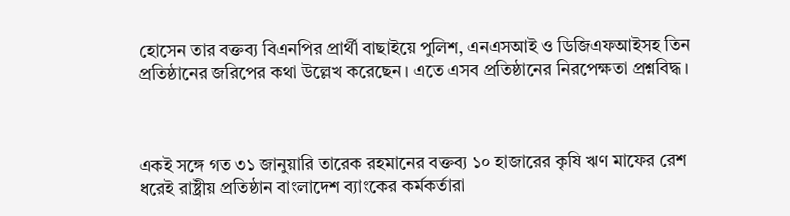হোসেন তার বক্তব্য বিএনপির প্রার্থী বাছাইয়ে পুলিশ, এনএসআই ও ডিজিএফআইসহ তিন প্রতিষ্ঠানের জরিপের কথা উল্লেখ করেছেন। এতে এসব প্রতিষ্ঠানের নিরপেক্ষতা প্রশ্নবিদ্ধ।



একই সঙ্গে গত ৩১ জানুয়ারি তারেক রহমানের বক্তব্য ১০ হাজারের কৃষি ঋণ মাফের রেশ ধরেই রাষ্ট্রীয় প্রতিষ্ঠান বাংলাদেশ ব্যাংকের কর্মকর্তারা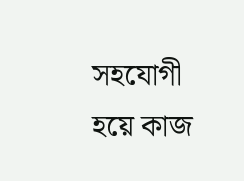সহযোগী হয়ে কাজ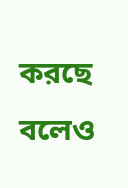করছে বলেও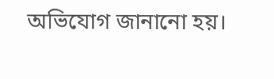অভিযোগ জানানো হয়।